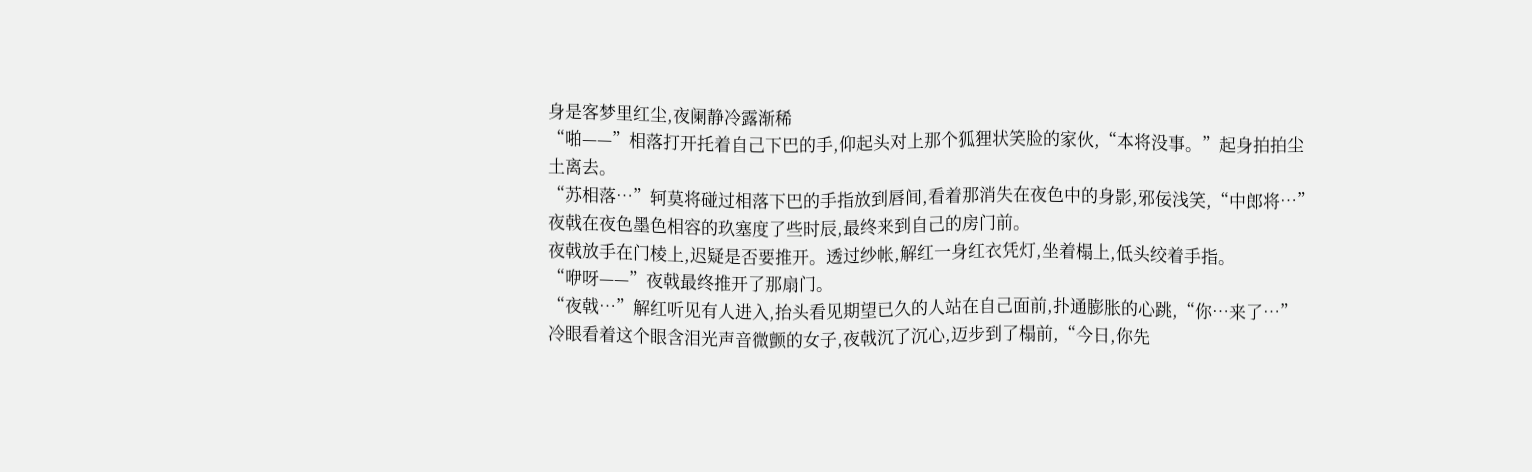身是客梦里红尘,夜阑静冷露渐稀
“啪——”相落打开托着自己下巴的手,仰起头对上那个狐狸状笑脸的家伙,“本将没事。”起身拍拍尘土离去。
“苏相落…”轲莫将碰过相落下巴的手指放到唇间,看着那消失在夜色中的身影,邪佞浅笑,“中郎将…”
夜戟在夜色墨色相容的玖塞度了些时辰,最终来到自己的房门前。
夜戟放手在门棱上,迟疑是否要推开。透过纱帐,解红一身红衣凭灯,坐着榻上,低头绞着手指。
“咿呀——”夜戟最终推开了那扇门。
“夜戟…”解红听见有人进入,抬头看见期望已久的人站在自己面前,扑通膨胀的心跳,“你…来了…”
冷眼看着这个眼含泪光声音微颤的女子,夜戟沉了沉心,迈步到了榻前,“今日,你先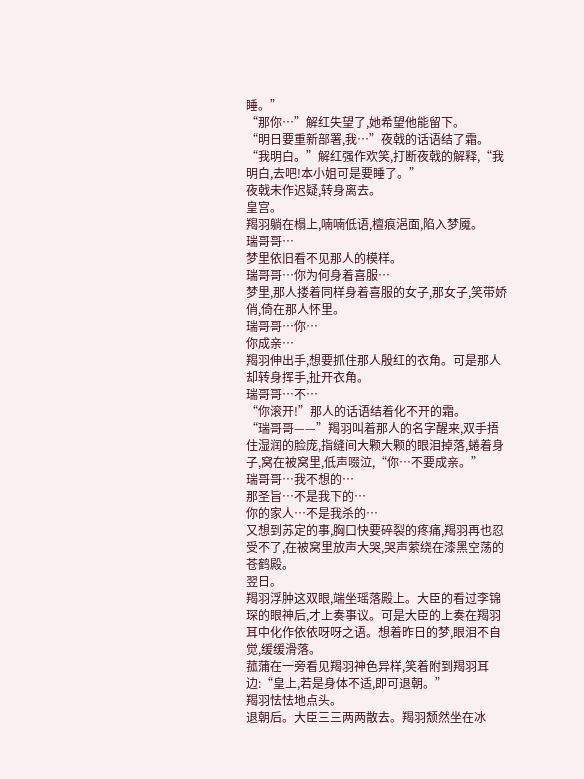睡。”
“那你…”解红失望了,她希望他能留下。
“明日要重新部署,我…”夜戟的话语结了霜。
“我明白。”解红强作欢笑,打断夜戟的解释,“我明白,去吧!本小姐可是要睡了。”
夜戟未作迟疑,转身离去。
皇宫。
羯羽躺在榻上,喃喃低语,檀痕浥面,陷入梦魇。
瑞哥哥…
梦里依旧看不见那人的模样。
瑞哥哥…你为何身着喜服…
梦里,那人搂着同样身着喜服的女子,那女子,笑带娇俏,倚在那人怀里。
瑞哥哥…你…
你成亲…
羯羽伸出手,想要抓住那人殷红的衣角。可是那人却转身挥手,扯开衣角。
瑞哥哥…不…
“你滚开!”那人的话语结着化不开的霜。
“瑞哥哥——”羯羽叫着那人的名字醒来,双手捂住湿润的脸庞,指缝间大颗大颗的眼泪掉落,蜷着身子,窝在被窝里,低声啜泣,“你…不要成亲。”
瑞哥哥…我不想的…
那圣旨…不是我下的…
你的家人…不是我杀的…
又想到苏定的事,胸口快要碎裂的疼痛,羯羽再也忍受不了,在被窝里放声大哭,哭声萦绕在漆黑空荡的苍鹤殿。
翌日。
羯羽浮肿这双眼,端坐瑶落殿上。大臣的看过李锦琛的眼神后,才上奏事议。可是大臣的上奏在羯羽耳中化作依依呀呀之语。想着昨日的梦,眼泪不自觉,缓缓滑落。
菰蒲在一旁看见羯羽神色异样,笑着附到羯羽耳边:“皇上,若是身体不适,即可退朝。”
羯羽怯怯地点头。
退朝后。大臣三三两两散去。羯羽颓然坐在冰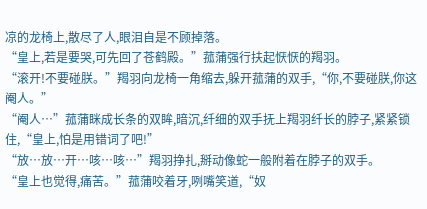凉的龙椅上,散尽了人,眼泪自是不顾掉落。
“皇上,若是要哭,可先回了苍鹤殿。”菰蒲强行扶起恹恹的羯羽。
“滚开!不要碰朕。”羯羽向龙椅一角缩去,躲开菰蒲的双手,“你,不要碰朕,你这阉人。”
“阉人…”菰蒲眯成长条的双眸,暗沉,纤细的双手抚上羯羽纤长的脖子,紧紧锁住,“皇上,怕是用错词了吧!”
“放…放…开…咳…咳…”羯羽挣扎,掰动像蛇一般附着在脖子的双手。
“皇上也觉得,痛苦。”菰蒲咬着牙,咧嘴笑道,“奴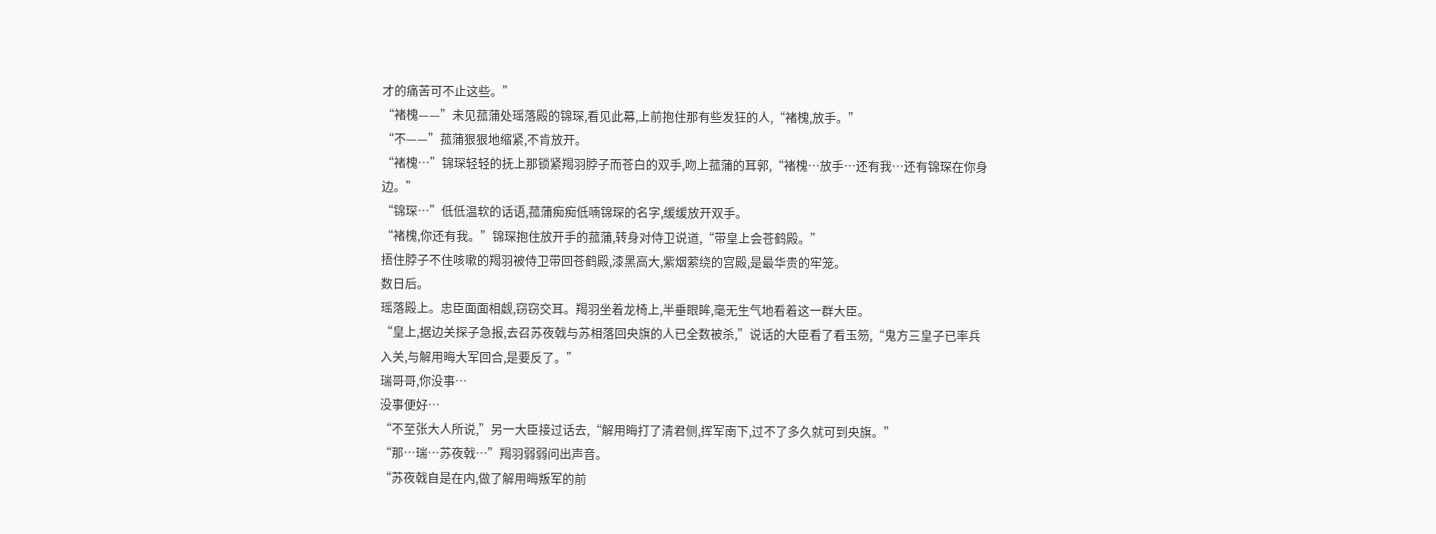才的痛苦可不止这些。”
“褚槐——”未见菰蒲处瑶落殿的锦琛,看见此幕,上前抱住那有些发狂的人,“褚槐,放手。”
“不——”菰蒲狠狠地缩紧,不肯放开。
“褚槐…”锦琛轻轻的抚上那锁紧羯羽脖子而苍白的双手,吻上菰蒲的耳郭,“褚槐…放手…还有我…还有锦琛在你身边。”
“锦琛…”低低温软的话语,菰蒲痴痴低喃锦琛的名字,缓缓放开双手。
“褚槐,你还有我。”锦琛抱住放开手的菰蒲,转身对侍卫说道,“带皇上会苍鹤殿。”
捂住脖子不住咳嗽的羯羽被侍卫带回苍鹤殿,漆黑高大,紫烟萦绕的宫殿,是最华贵的牢笼。
数日后。
瑶落殿上。忠臣面面相觑,窃窃交耳。羯羽坐着龙椅上,半垂眼眸,毫无生气地看着这一群大臣。
“皇上,据边关探子急报,去召苏夜戟与苏相落回央旗的人已全数被杀,”说话的大臣看了看玉笏,“鬼方三皇子已率兵入关,与解用晦大军回合,是要反了。”
瑞哥哥,你没事…
没事便好…
“不至张大人所说,”另一大臣接过话去,“解用晦打了清君侧,挥军南下,过不了多久就可到央旗。”
“那…瑞…苏夜戟…”羯羽弱弱问出声音。
“苏夜戟自是在内,做了解用晦叛军的前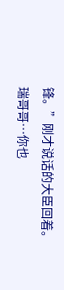锋。”刚才说话的大臣回着。
瑞哥哥…你也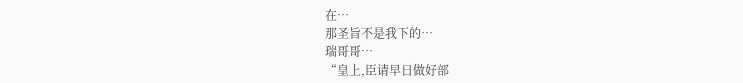在…
那圣旨不是我下的…
瑞哥哥…
“皇上,臣请早日做好部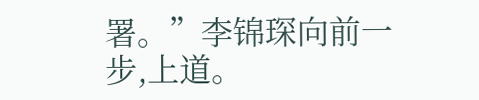署。”李锦琛向前一步,上道。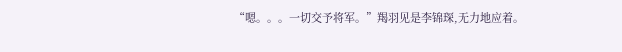“嗯。。。一切交予将军。”羯羽见是李锦琛,无力地应着。